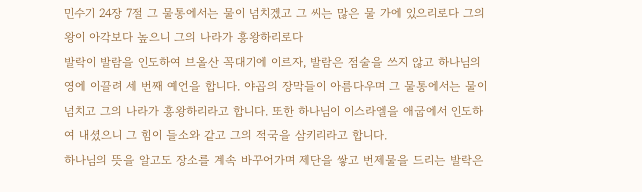민수기 24장 7절 그 물통에서는 물이 넘치겠고 그 씨는 많은 물 가에 있으리로다 그의 왕이 아각보다 높으니 그의 나라가 흥왕하리로다
발락이 발람을 인도하여 브올산 꼭대기에 이르자, 발람은 점술을 쓰지 않고 하나님의 영에 이끌려 세 번째 예언을 합니다. 야곱의 장막들이 아름다우며 그 물통에서는 물이 넘치고 그의 나라가 흥왕하리라고 합니다. 또한 하나님이 이스라엘을 애굽에서 인도하여 내셨으니 그 힘이 들소와 같고 그의 적국을 삼키리라고 합니다.
하나님의 뜻을 알고도 장소를 계속 바꾸어가며 제단을 쌓고 번제물을 드리는 발락은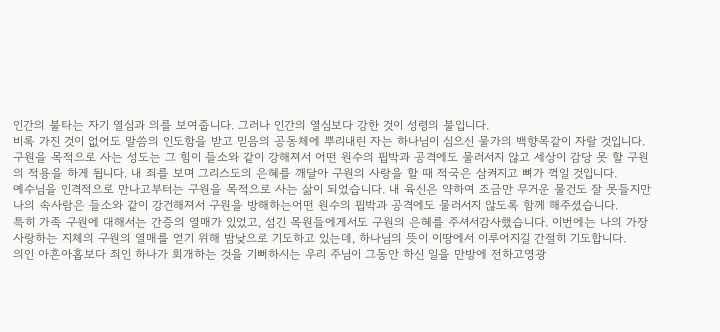인간의 불타는 자기 열심과 의를 보여줍니다. 그러나 인간의 열심보다 강한 것이 성령의 불입니다.
비록 가진 것이 없어도 말씀의 인도함을 받고 믿음의 공동체에 뿌리내린 자는 하나님이 심으신 물가의 백향목같이 자랄 것입니다.
구원을 목적으로 사는 성도는 그 힘이 들소와 같이 강해져서 어떤 원수의 핍박과 공격에도 물러서지 않고 세상이 감당 못 할 구원의 적용을 하게 됩니다. 내 죄를 보며 그리스도의 은혜를 깨달아 구원의 사랑을 할 때 적국은 삼켜지고 뼈가 꺽일 것입니다.
예수님을 인격적으로 만나고부터는 구원을 목적으로 사는 삶이 되었습니다. 내 육신은 약하여 조금만 무거운 물건도 잘 못들지만 나의 속사람은 들소와 같이 강건해져서 구원을 방해하는어떤 원수의 핍박과 공격에도 물러서지 않도록 함께 해주셨습니다.
특히 가족 구원에 대해서는 간증의 열매가 있었고, 섬긴 목원들에게서도 구원의 은혜를 주셔서감사했습니다. 이번에는 나의 가장 사랑하는 지체의 구원의 열매를 얻기 위해 밤낮으로 기도하고 있는데, 하나님의 뜻이 이땅에서 이루어지길 간절히 기도합니다.
의인 아흔아홉보다 죄인 하나가 회개하는 것을 기뻐하시는 우리 주님이 그동안 하신 일을 만방에 전하고영광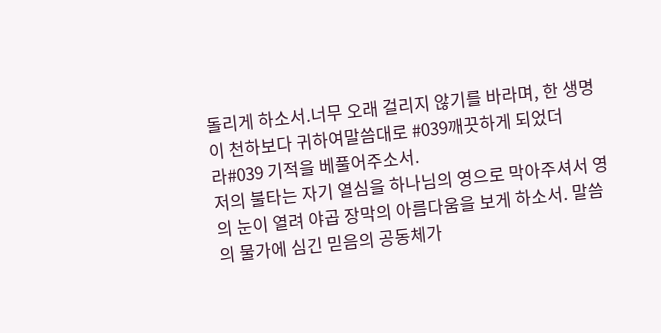돌리게 하소서.너무 오래 걸리지 않기를 바라며, 한 생명이 천하보다 귀하여말씀대로 #039깨끗하게 되었더라#039 기적을 베풀어주소서.
저의 불타는 자기 열심을 하나님의 영으로 막아주셔서 영의 눈이 열려 야곱 장막의 아름다움을 보게 하소서. 말씀의 물가에 심긴 믿음의 공동체가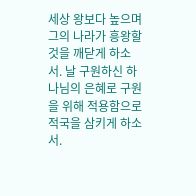세상 왕보다 높으며 그의 나라가 흥왕할 것을 깨닫게 하소서. 날 구원하신 하나님의 은혜로 구원을 위해 적용함으로 적국을 삼키게 하소서.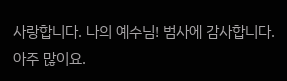사랑합니다. 나의 예수님! 범사에 감사합니다. 아주 많이요.